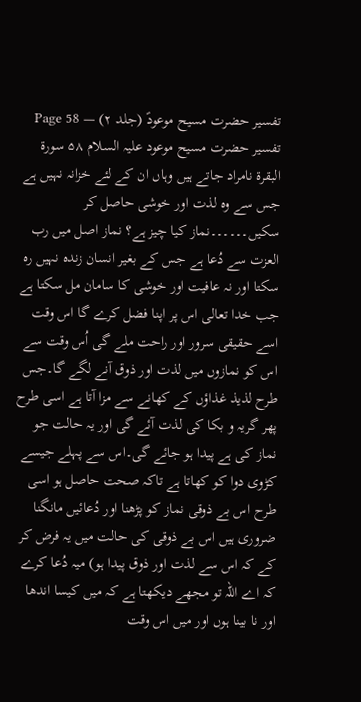تفسیر حضرت مسیح موعودؑ (جلد ۲) — Page 58
تفسیر حضرت مسیح موعود علیہ السلام ۵۸ سورة البقرة نامراد جاتے ہیں وہاں ان کے لئے خزانہ نہیں ہے جس سے وہ لذت اور خوشی حاصل کر سکیں۔۔۔۔۔۔نماز کیا چیز ہے؟ نماز اصل میں رب العزت سے دُعا ہے جس کے بغیر انسان زندہ نہیں رہ سکتا اور نہ عافیت اور خوشی کا سامان مل سکتا ہے جب خدا تعالی اس پر اپنا فضل کرے گا اس وقت اسے حقیقی سرور اور راحت ملے گی اُس وقت سے اس کو نمازوں میں لذت اور ذوق آنے لگے گا۔جس طرح لذیذ غذاؤں کے کھانے سے مزا آتا ہے اسی طرح پھر گریہ و بکا کی لذت آئے گی اور یہ حالت جو نماز کی ہے پیدا ہو جائے گی۔اس سے پہلے جیسے کڑوی دوا کو کھاتا ہے تاکہ صحت حاصل ہو اسی طرح اس بے ذوقی نماز کو پڑھنا اور دُعائیں مانگنا ضروری ہیں اس بے ذوقی کی حالت میں یہ فرض کر کے کہ اس سے لذت اور ذوق پیدا ہو) میہ دُعا کرے کہ اے اللہ تو مجھے دیکھتا ہے کہ میں کیسا اندھا اور نا بینا ہوں اور میں اس وقت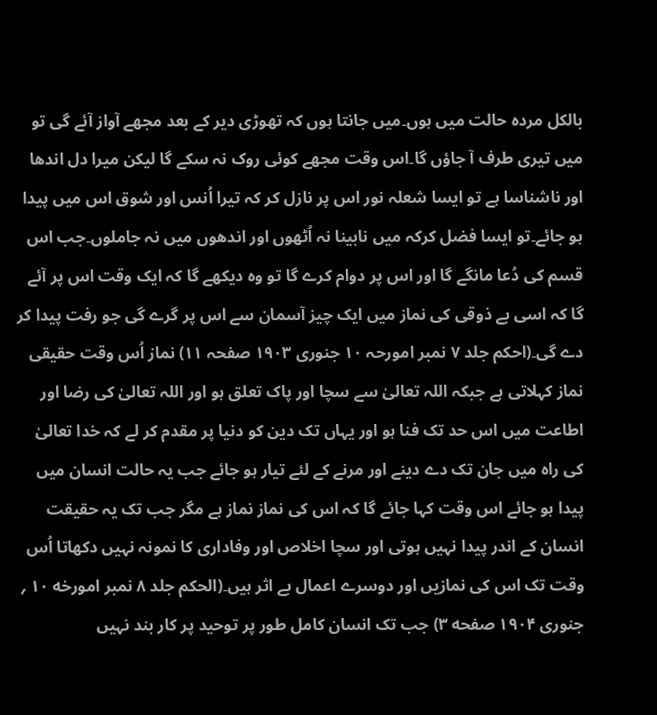بالکل مردہ حالت میں ہوں۔میں جانتا ہوں کہ تھوڑی دیر کے بعد مجھے آواز آئے گی تو میں تیری طرف آ جاؤں گا۔اس وقت مجھے کوئی روک نہ سکے گا لیکن میرا دل اندھا اور ناشناسا ہے تو ایسا شعلہ نور اس پر نازل کر کہ تیرا اُنس اور شوق اس میں پیدا ہو جائے۔تو ایسا فضل کرکہ میں نابینا نہ اُٹھوں اور اندھوں میں نہ جاملوں۔جب اس قسم کی دُعا مانگے گا اور اس پر دوام کرے گا تو وہ دیکھے گا کہ ایک وقت اس پر آئے گا کہ اسی بے ذوقی کی نماز میں ایک چیز آسمان سے اس پر گرے گی جو رفت پیدا کر دے گی۔(احکم جلد ۷ نمبر امورحہ ۱۰ جنوری ۱۹۰۳ صفحہ ۱۱) نماز اُس وقت حقیقی نماز کہلاتی ہے جبکہ اللہ تعالیٰ سے سچا اور پاک تعلق ہو اور اللہ تعالیٰ کی رضا اور اطاعت میں اس حد تک فنا ہو اور یہاں تک دین کو دنیا پر مقدم کر لے کہ خدا تعالیٰ کی راہ میں جان تک دے دینے اور مرنے کے لئے تیار ہو جائے جب یہ حالت انسان میں پیدا ہو جائے اس وقت کہا جائے گا کہ اس کی نماز نماز ہے مگر جب تک یہ حقیقت انسان کے اندر پیدا نہیں ہوتی اور سچا اخلاص اور وفاداری کا نمونہ نہیں دکھاتا اُس وقت تک اس کی نمازیں اور دوسرے اعمال بے اثر ہیں۔(الحکم جلد ۸ نمبر امورخه ۱۰ ؍ جنوری ۱۹۰۴ صفحه ۳) جب تک انسان کامل طور پر توحید پر کار بند نہیں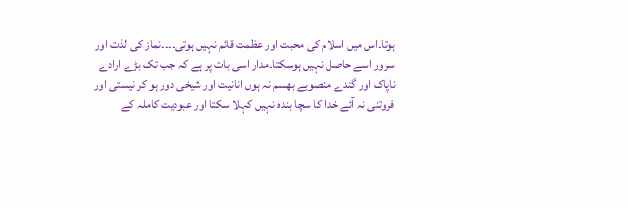ہوتا۔اس میں اسلام کی محبت اور عظمت قائم نہیں ہوتی۔۔۔۔نماز کی لذت اور سرور اسے حاصل نہیں ہوسکتا۔مدار اسی بات پر ہے کہ جب تک بڑے ارادے ناپاک اور گندے منصوبے بھسم نہ ہوں انانیت اور شیخی دور ہو کر نیستی اور فروتنی نہ آئے خدا کا سچا بندہ نہیں کہلا سکتا اور عبودیت کاملہ کے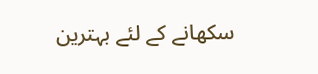سکھانے کے لئے بہترین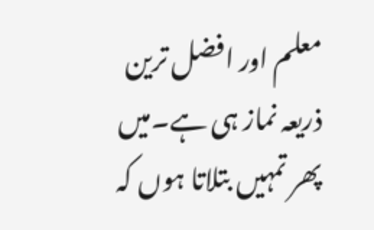معلم اور افضل ترین ذریعہ نماز ہی ہے۔میں پھر تمہیں بتلاتا ہوں کہ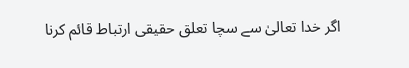اگر خدا تعالیٰ سے سچا تعلق حقیقی ارتباط قائم کرنا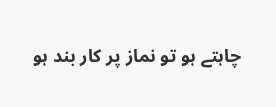چاہتے ہو تو نماز پر کار بند ہو